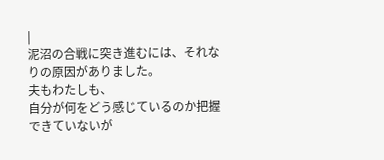|
泥沼の合戦に突き進むには、それなりの原因がありました。
夫もわたしも、
自分が何をどう感じているのか把握できていないが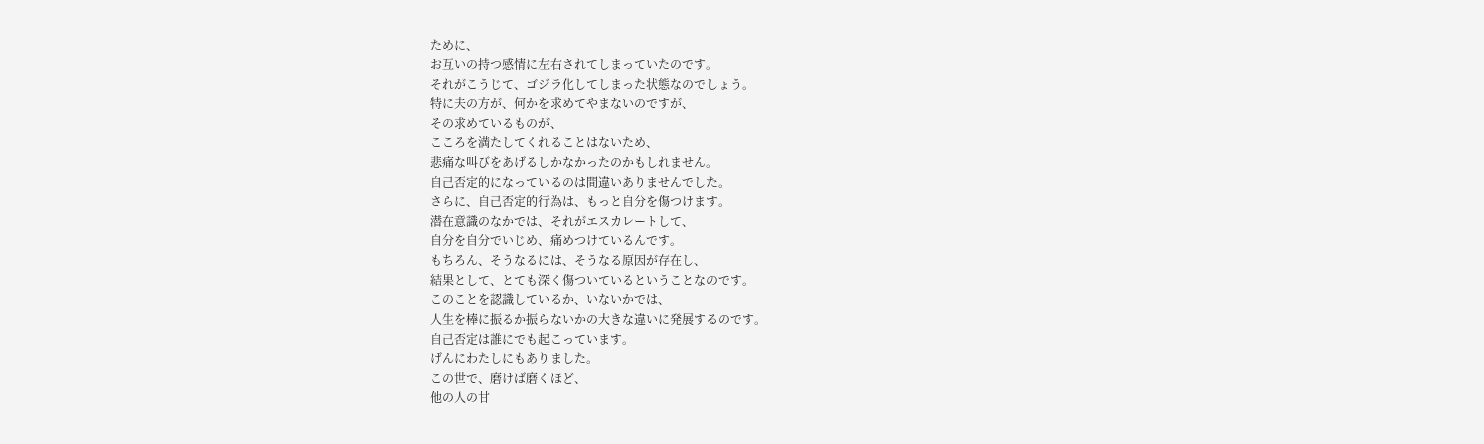ために、
お互いの持つ感情に左右されてしまっていたのです。
それがこうじて、ゴジラ化してしまった状態なのでしょう。
特に夫の方が、何かを求めてやまないのですが、
その求めているものが、
こころを満たしてくれることはないため、
悲痛な叫びをあげるしかなかったのかもしれません。
自己否定的になっているのは間違いありませんでした。
さらに、自己否定的行為は、もっと自分を傷つけます。
潜在意識のなかでは、それがエスカレートして、
自分を自分でいじめ、痛めつけているんです。
もちろん、そうなるには、そうなる原因が存在し、
結果として、とても深く傷ついているということなのです。
このことを認識しているか、いないかでは、
人生を棒に振るか振らないかの大きな違いに発展するのです。
自己否定は誰にでも起こっています。
げんにわたしにもありました。
この世で、磨けば磨くほど、
他の人の甘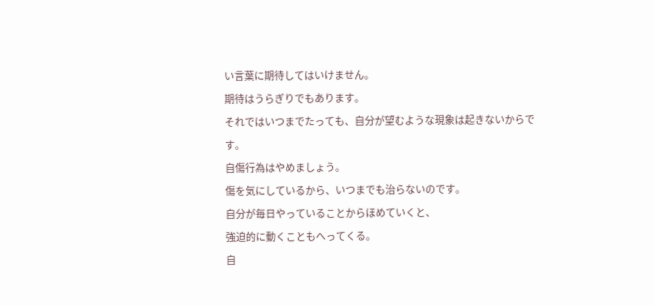い言葉に期待してはいけません。
期待はうらぎりでもあります。
それではいつまでたっても、自分が望むような現象は起きないからです。
自傷行為はやめましょう。
傷を気にしているから、いつまでも治らないのです。
自分が毎日やっていることからほめていくと、
強迫的に動くこともへってくる。
自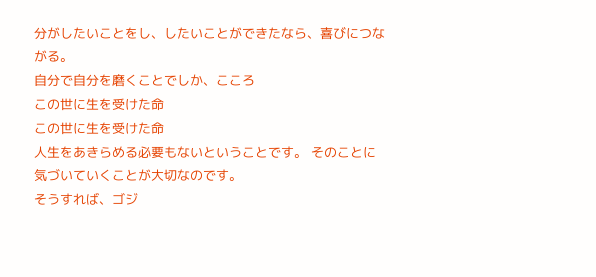分がしたいことをし、したいことができたなら、喜びにつながる。
自分で自分を磨くことでしか、こころ
この世に生を受けた命
この世に生を受けた命
人生をあきらめる必要もないということです。 そのことに気づいていくことが大切なのです。
そうすれば、ゴジ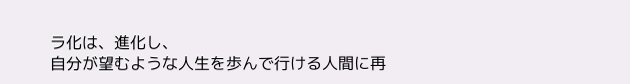ラ化は、進化し、
自分が望むような人生を歩んで行ける人間に再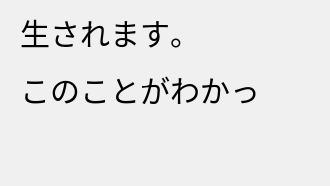生されます。
このことがわかっ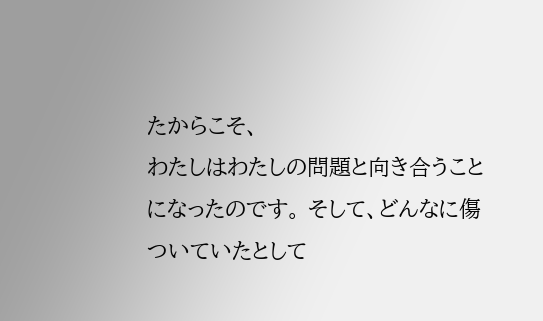たからこそ、
わたしはわたしの問題と向き合うことになったのです。 そして、どんなに傷ついていたとして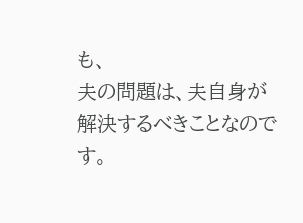も、
夫の問題は、夫自身が解決するべきことなのです。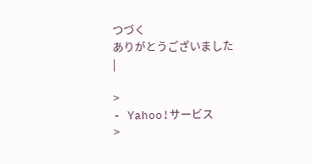つづく
ありがとうございました
|

>
- Yahoo!サービス
>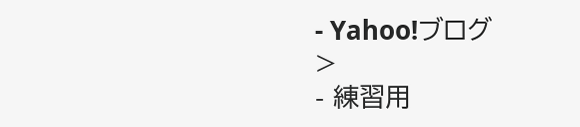- Yahoo!ブログ
>
- 練習用